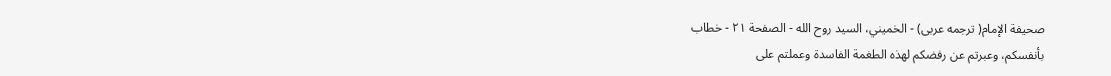صحيفة الإمام( ترجمه عربى) - الخميني، السيد روح الله - الصفحة ٢١ - خطاب
بأنفسكم، وعبرتم عن رفضكم لهذه الطغمة الفاسدة وعملتم على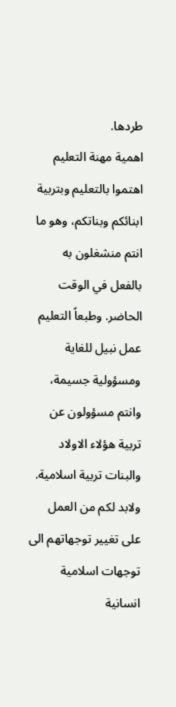طردها.
اهمية مهنة التعليم
اهتموا بالتعليم وبتربية ابنائكم وبناتكم، وهو ما انتم منشغلون به بالفعل في الوقت الحاضر. وطبعاً التعليم عمل نبيل للغاية ومسؤولية جسيمة، وانتم مسؤولون عن تربية هؤلاء الاولاد والبنات تربية اسلامية. ولابد لكم من العمل على تغيير توجهاتهم الى توجهات اسلامية انسانية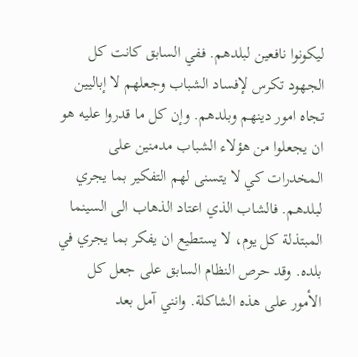ليكونوا نافعين لبلدهم. ففي السابق كانت كل الجهود تكرس لإفساد الشباب وجعلهم لا إباليين تجاه امور دينهم وبلدهم. وإن كل ما قدروا عليه هو ان يجعلوا من هؤلاء الشباب مدمنين على المخدرات كي لا يتسنى لهم التفكير بما يجري لبلدهم. فالشاب الذي اعتاد الذهاب الى السينما المبتذلة كل يوم، لا يستطيع ان يفكر بما يجري في بلده. وقد حرص النظام السابق على جعل كل الأمور على هذه الشاكلة. وانني آمل بعد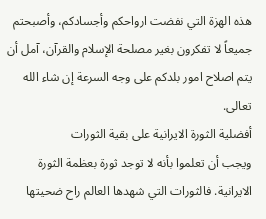هذه الهزة التي نفضت ارواحكم وأجسادكم، وأصبحتم جميعاً لا تفكرون بغير مصلحة الإسلام والقرآن، آمل أن يتم اصلاح امور بلدكم على وجه السرعة إن شاء الله تعالى.
أفضلية الثورة الايرانية على بقية الثورات
ويجب أن تعلموا بأنه لا توجد ثورة بعظمة الثورة الايرانية. فالثورات التي شهدها العالم راح ضحيتها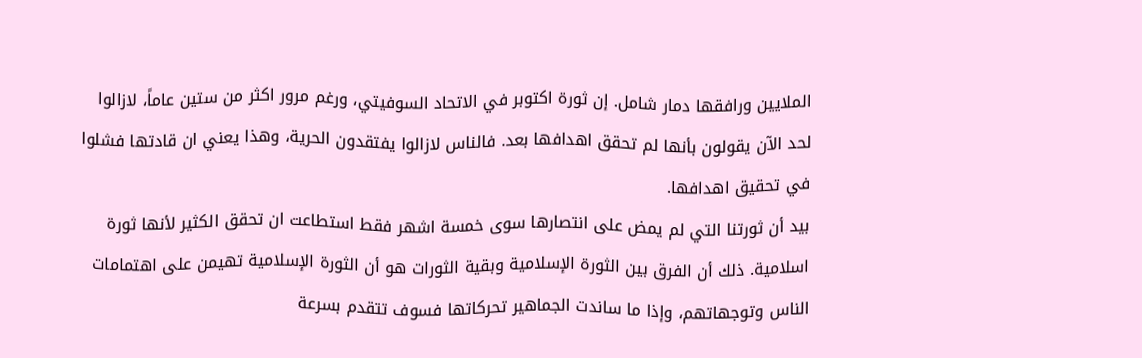الملايين ورافقها دمار شامل. إن ثورة اكتوبر في الاتحاد السوفيتي، ورغم مرور اكثر من ستين عاماً، لازالوا لحد الآن يقولون بأنها لم تحقق اهدافها بعد. فالناس لازالوا يفتقدون الحرية، وهذا يعني ان قادتها فشلوا في تحقيق اهدافها.
بيد أن ثورتنا التي لم يمض على انتصارها سوى خمسة اشهر فقط استطاعت ان تحقق الكثير لأنها ثورة اسلامية. ذلك أن الفرق بين الثورة الإسلامية وبقية الثورات هو أن الثورة الإسلامية تهيمن على اهتمامات الناس وتوجهاتهم، وإذا ما ساندت الجماهير تحركاتها فسوف تتقدم بسرعة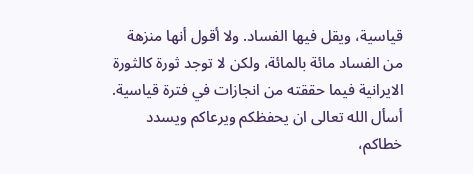قياسية، ويقل فيها الفساد. ولا أقول أنها منزهة من الفساد مائة بالمائة، ولكن لا توجد ثورة كالثورة الايرانية فيما حققته من انجازات في فترة قياسية.
أسأل الله تعالى ان يحفظكم ويرعاكم ويسدد خطاكم،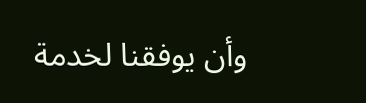وأن يوفقنا لخدمة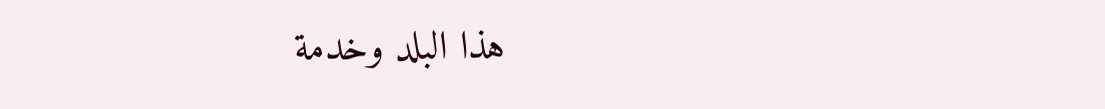هذا البلد وخدمة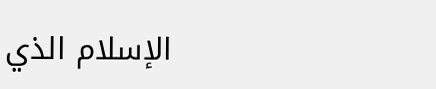الإسلام الذي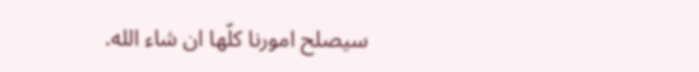سيصلح امورنا كلّها ان شاء الله.